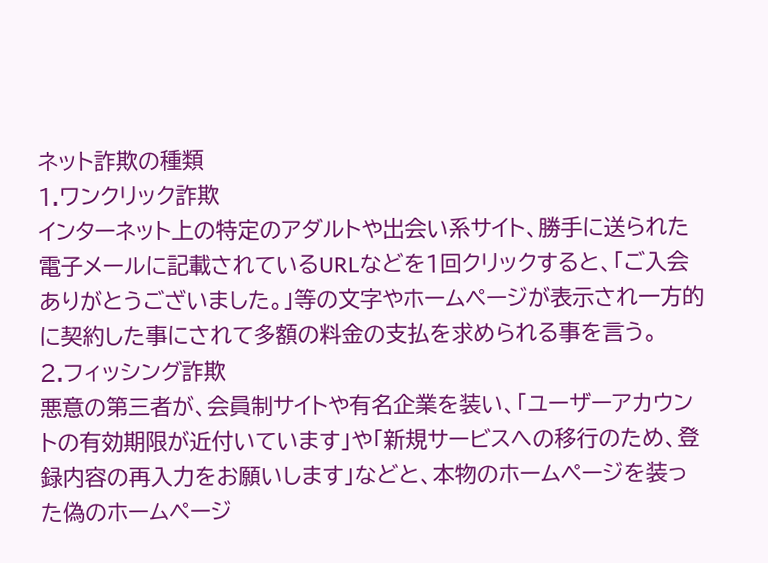ネット詐欺の種類
1.ワンクリック詐欺
インターネット上の特定のアダルトや出会い系サイト、勝手に送られた電子メールに記載されているURLなどを1回クリックすると、「ご入会ありがとうございました。」等の文字やホームページが表示され一方的に契約した事にされて多額の料金の支払を求められる事を言う。
2.フィッシング詐欺
悪意の第三者が、会員制サイトや有名企業を装い、「ユーザーアカウントの有効期限が近付いています」や「新規サービスへの移行のため、登録内容の再入力をお願いします」などと、本物のホームページを装った偽のホームページ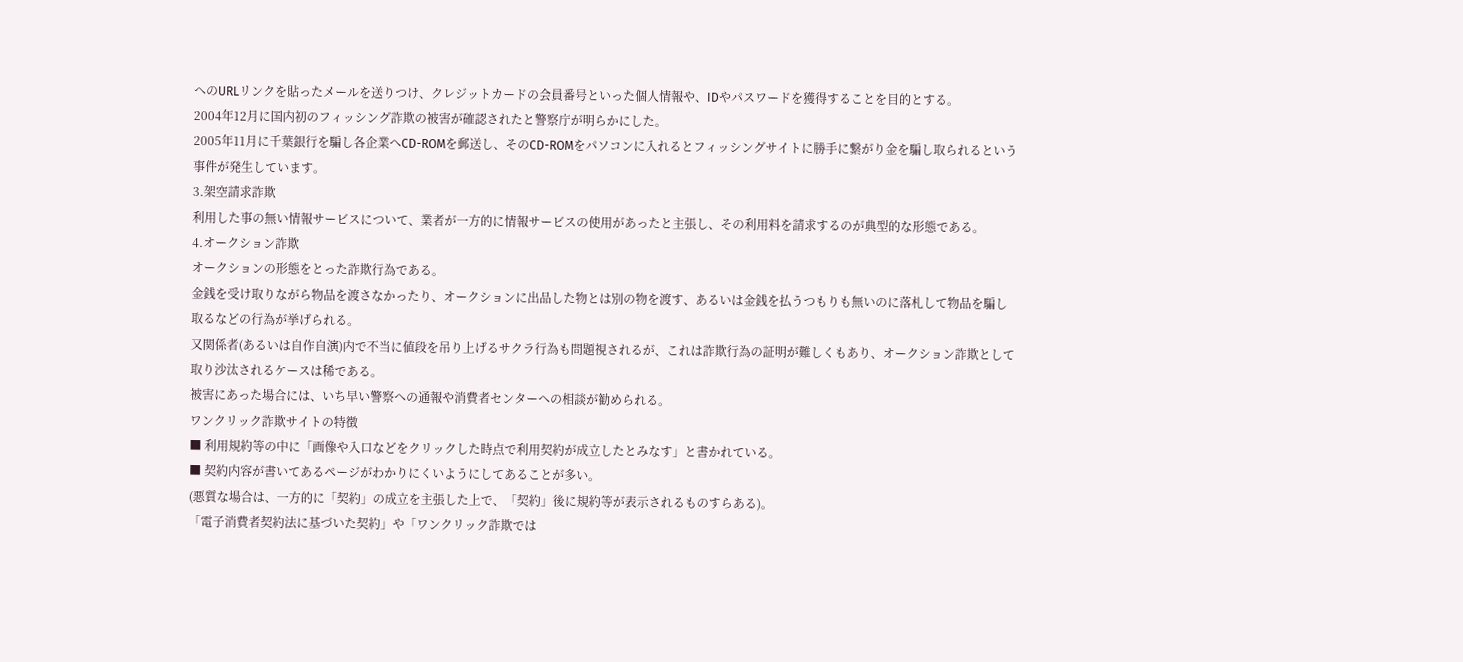へのURLリンクを貼ったメールを送りつけ、クレジットカードの会員番号といった個人情報や、IDやパスワードを獲得することを目的とする。
2004年12月に国内初のフィッシング詐欺の被害が確認されたと警察庁が明らかにした。
2005年11月に千葉銀行を騙し各企業へCD-ROMを郵送し、そのCD-ROMをパソコンに入れるとフィッシングサイトに勝手に繋がり金を騙し取られるという事件が発生しています。
3.架空請求詐欺
利用した事の無い情報サービスについて、業者が一方的に情報サービスの使用があったと主張し、その利用料を請求するのが典型的な形態である。
4.オークション詐欺
オークションの形態をとった詐欺行為である。
金銭を受け取りながら物品を渡さなかったり、オークションに出品した物とは別の物を渡す、あるいは金銭を払うつもりも無いのに落札して物品を騙し取るなどの行為が挙げられる。
又関係者(あるいは自作自演)内で不当に値段を吊り上げるサクラ行為も問題視されるが、これは詐欺行為の証明が難しくもあり、オークション詐欺として取り沙汰されるケースは稀である。
被害にあった場合には、いち早い警察への通報や消費者センターへの相談が勧められる。
ワンクリック詐欺サイトの特徴
■ 利用規約等の中に「画像や入口などをクリックした時点で利用契約が成立したとみなす」と書かれている。
■ 契約内容が書いてあるページがわかりにくいようにしてあることが多い。
(悪質な場合は、一方的に「契約」の成立を主張した上で、「契約」後に規約等が表示されるものすらある)。
「電子消費者契約法に基づいた契約」や「ワンクリック詐欺では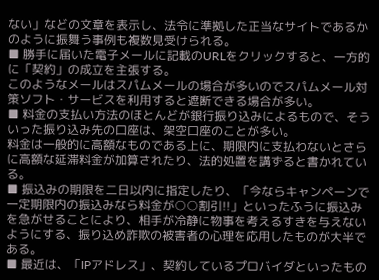ない」などの文章を表示し、法令に準拠した正当なサイトであるかのように振舞う事例も複数見受けられる。
■ 勝手に届いた電子メールに記載のURLをクリックすると、一方的に「契約」の成立を主張する。
このようなメールはスパムメールの場合が多いのでスパムメール対策ソフト・サービスを利用すると遮断できる場合が多い。
■ 料金の支払い方法のほとんどが銀行振り込みによるもので、そういった振り込み先の口座は、架空口座のことが多い。
料金は一般的に高額なものである上に、期限内に支払わないとさらに高額な延滞料金が加算されたり、法的処置を講ずると書かれている。
■ 振込みの期限を二日以内に指定したり、「今ならキャンペーンで一定期限内の振込みなら料金が○○割引!!」といったふうに振込みを急がせることにより、相手が冷静に物事を考えるすきを与えないようにする、振り込め詐欺の被害者の心理を応用したものが大半である。
■ 最近は、「IPアドレス」、契約しているプロバイダといったもの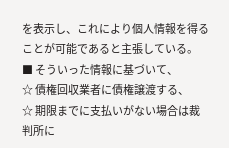を表示し、これにより個人情報を得ることが可能であると主張している。
■ そういった情報に基づいて、
☆ 債権回収業者に債権譲渡する、
☆ 期限までに支払いがない場合は裁判所に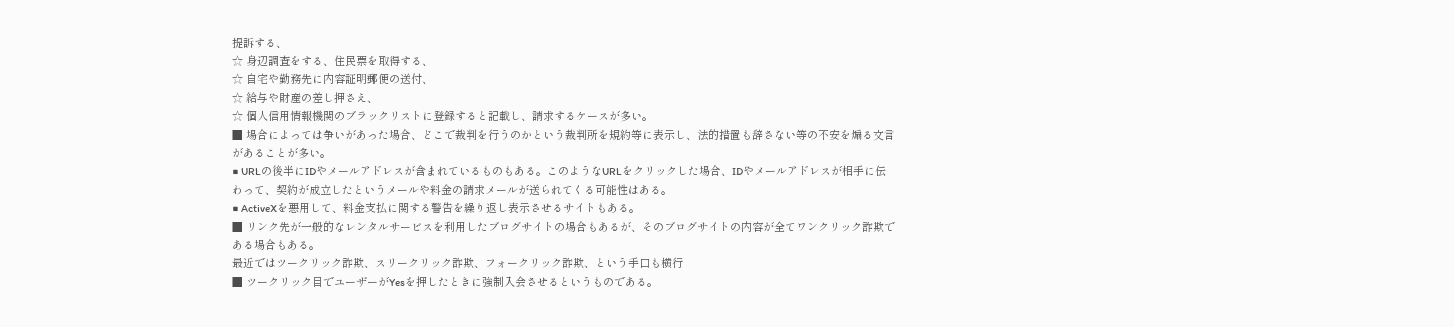提訴する、
☆ 身辺調査をする、住民票を取得する、
☆ 自宅や勤務先に内容証明郵便の送付、
☆ 給与や財産の差し押さえ、
☆ 個人信用情報機関のブラックリストに登録すると記載し、請求するケースが多い。
■ 場合によっては争いがあった場合、どこで裁判を行うのかという裁判所を規約等に表示し、法的措置も辞さない等の不安を煽る文言があることが多い。
■ URLの後半にIDやメールアドレスが含まれているものもある。このようなURLをクリックした場合、IDやメールアドレスが相手に伝わって、契約が成立したというメールや料金の請求メールが送られてくる可能性はある。
■ ActiveXを悪用して、料金支払に関する警告を繰り返し表示させるサイトもある。
■ リンク先が一般的なレンタルサービスを利用したブログサイトの場合もあるが、そのブログサイトの内容が全てワンクリック詐欺である場合もある。
最近ではツークリック詐欺、スリークリック詐欺、フォークリック詐欺、という手口も横行
■ ツークリック目でユーザーがYesを押したときに強制入会させるというものである。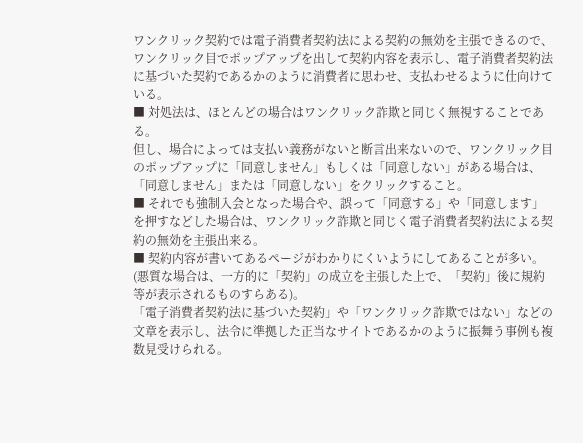ワンクリック契約では電子消費者契約法による契約の無効を主張できるので、ワンクリック目でポップアップを出して契約内容を表示し、電子消費者契約法に基づいた契約であるかのように消費者に思わせ、支払わせるように仕向けている。
■ 対処法は、ほとんどの場合はワンクリック詐欺と同じく無視することである。
但し、場合によっては支払い義務がないと断言出来ないので、ワンクリック目のポップアップに「同意しません」もしくは「同意しない」がある場合は、「同意しません」または「同意しない」をクリックすること。
■ それでも強制入会となった場合や、誤って「同意する」や「同意します」を押すなどした場合は、ワンクリック詐欺と同じく電子消費者契約法による契約の無効を主張出来る。
■ 契約内容が書いてあるページがわかりにくいようにしてあることが多い。
(悪質な場合は、一方的に「契約」の成立を主張した上で、「契約」後に規約等が表示されるものすらある)。
「電子消費者契約法に基づいた契約」や「ワンクリック詐欺ではない」などの文章を表示し、法令に準拠した正当なサイトであるかのように振舞う事例も複数見受けられる。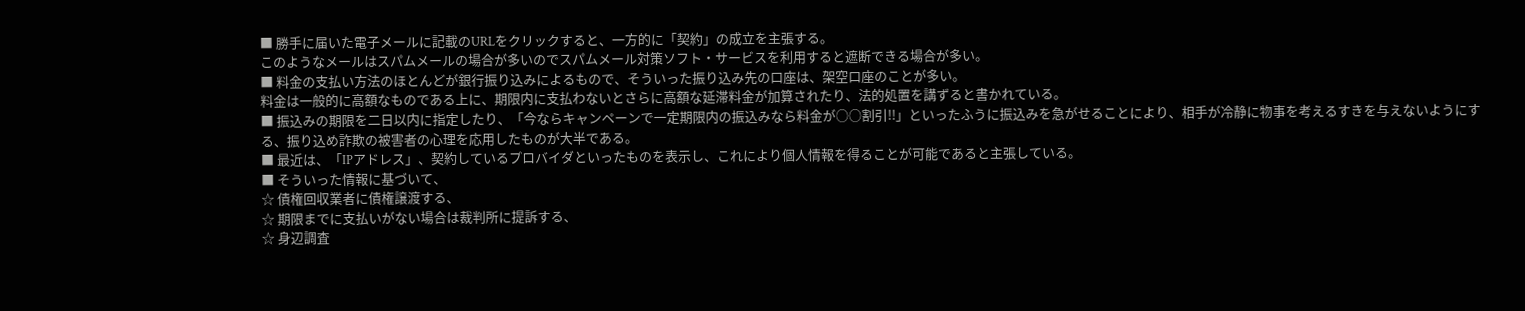■ 勝手に届いた電子メールに記載のURLをクリックすると、一方的に「契約」の成立を主張する。
このようなメールはスパムメールの場合が多いのでスパムメール対策ソフト・サービスを利用すると遮断できる場合が多い。
■ 料金の支払い方法のほとんどが銀行振り込みによるもので、そういった振り込み先の口座は、架空口座のことが多い。
料金は一般的に高額なものである上に、期限内に支払わないとさらに高額な延滞料金が加算されたり、法的処置を講ずると書かれている。
■ 振込みの期限を二日以内に指定したり、「今ならキャンペーンで一定期限内の振込みなら料金が○○割引!!」といったふうに振込みを急がせることにより、相手が冷静に物事を考えるすきを与えないようにする、振り込め詐欺の被害者の心理を応用したものが大半である。
■ 最近は、「IPアドレス」、契約しているプロバイダといったものを表示し、これにより個人情報を得ることが可能であると主張している。
■ そういった情報に基づいて、
☆ 債権回収業者に債権譲渡する、
☆ 期限までに支払いがない場合は裁判所に提訴する、
☆ 身辺調査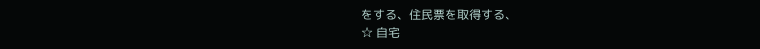をする、住民票を取得する、
☆ 自宅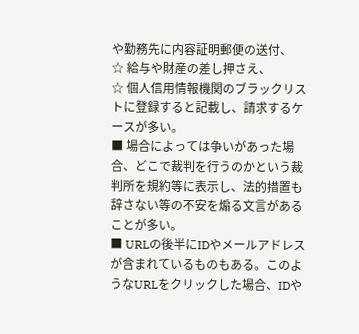や勤務先に内容証明郵便の送付、
☆ 給与や財産の差し押さえ、
☆ 個人信用情報機関のブラックリストに登録すると記載し、請求するケースが多い。
■ 場合によっては争いがあった場合、どこで裁判を行うのかという裁判所を規約等に表示し、法的措置も辞さない等の不安を煽る文言があることが多い。
■ URLの後半にIDやメールアドレスが含まれているものもある。このようなURLをクリックした場合、IDや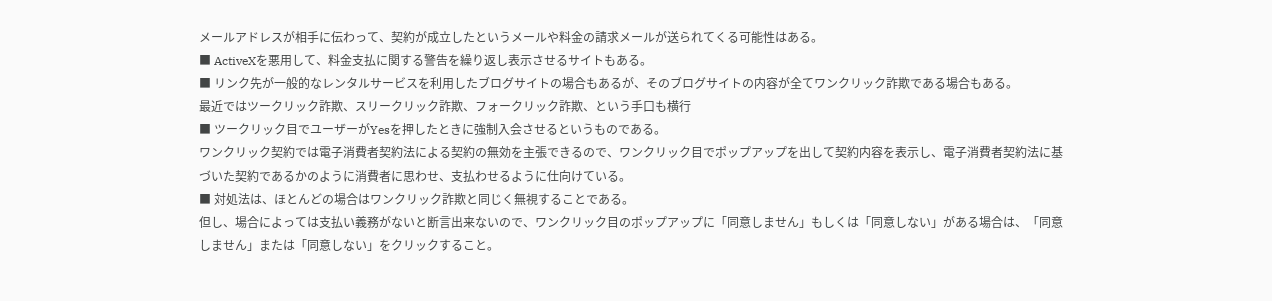メールアドレスが相手に伝わって、契約が成立したというメールや料金の請求メールが送られてくる可能性はある。
■ ActiveXを悪用して、料金支払に関する警告を繰り返し表示させるサイトもある。
■ リンク先が一般的なレンタルサービスを利用したブログサイトの場合もあるが、そのブログサイトの内容が全てワンクリック詐欺である場合もある。
最近ではツークリック詐欺、スリークリック詐欺、フォークリック詐欺、という手口も横行
■ ツークリック目でユーザーがYesを押したときに強制入会させるというものである。
ワンクリック契約では電子消費者契約法による契約の無効を主張できるので、ワンクリック目でポップアップを出して契約内容を表示し、電子消費者契約法に基づいた契約であるかのように消費者に思わせ、支払わせるように仕向けている。
■ 対処法は、ほとんどの場合はワンクリック詐欺と同じく無視することである。
但し、場合によっては支払い義務がないと断言出来ないので、ワンクリック目のポップアップに「同意しません」もしくは「同意しない」がある場合は、「同意しません」または「同意しない」をクリックすること。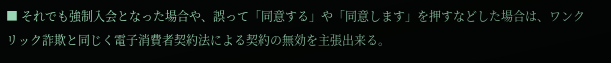■ それでも強制入会となった場合や、誤って「同意する」や「同意します」を押すなどした場合は、ワンクリック詐欺と同じく電子消費者契約法による契約の無効を主張出来る。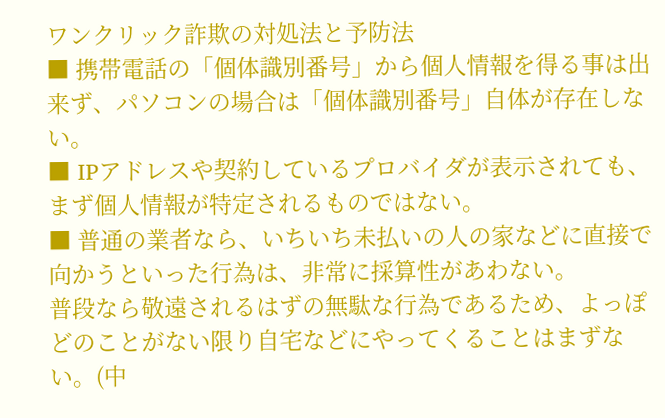ワンクリック詐欺の対処法と予防法
■ 携帯電話の「個体識別番号」から個人情報を得る事は出来ず、パソコンの場合は「個体識別番号」自体が存在しない。
■ IPアドレスや契約しているプロバイダが表示されても、まず個人情報が特定されるものではない。
■ 普通の業者なら、いちいち未払いの人の家などに直接で向かうといった行為は、非常に採算性があわない。
普段なら敬遠されるはずの無駄な行為であるため、よっぽどのことがない限り自宅などにやってくることはまずない。(中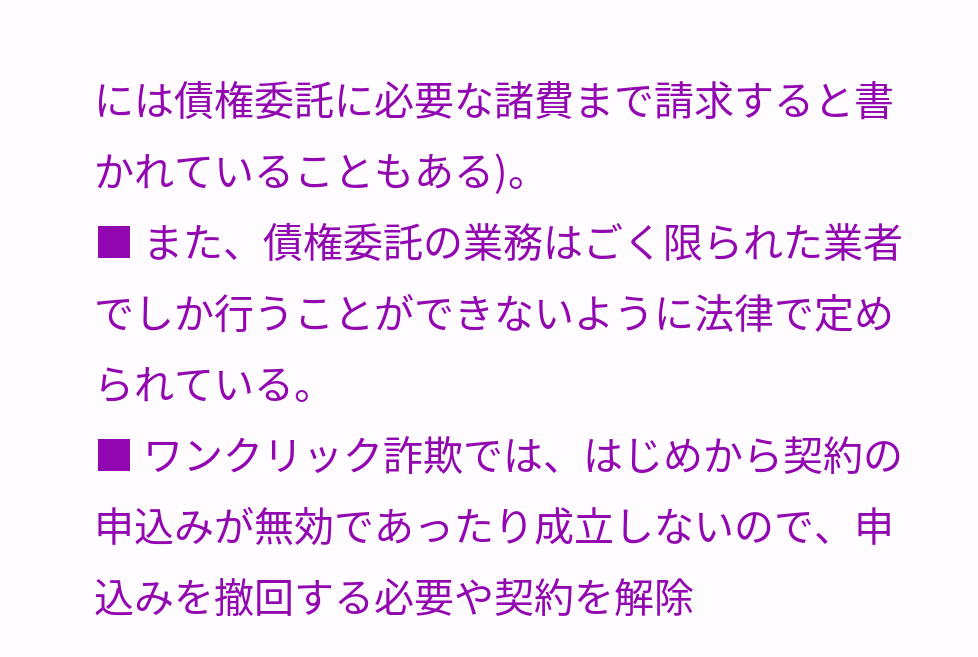には債権委託に必要な諸費まで請求すると書かれていることもある)。
■ また、債権委託の業務はごく限られた業者でしか行うことができないように法律で定められている。
■ ワンクリック詐欺では、はじめから契約の申込みが無効であったり成立しないので、申込みを撤回する必要や契約を解除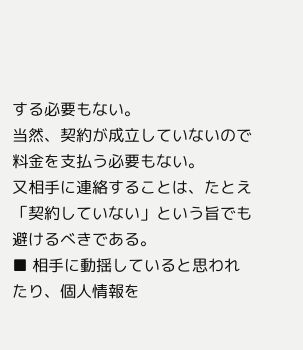する必要もない。
当然、契約が成立していないので料金を支払う必要もない。
又相手に連絡することは、たとえ「契約していない」という旨でも避けるべきである。
■ 相手に動揺していると思われたり、個人情報を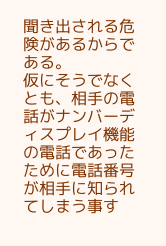聞き出される危険があるからである。
仮にそうでなくとも、相手の電話がナンバーディスプレイ機能の電話であったために電話番号が相手に知られてしまう事す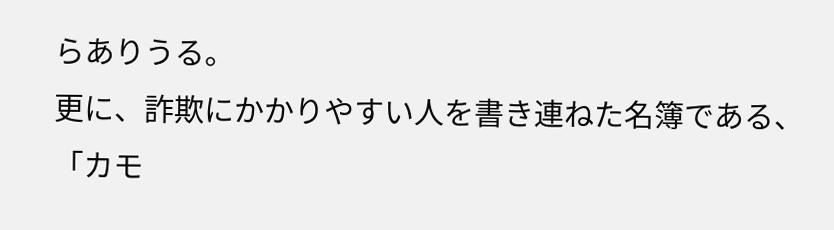らありうる。
更に、詐欺にかかりやすい人を書き連ねた名簿である、「カモ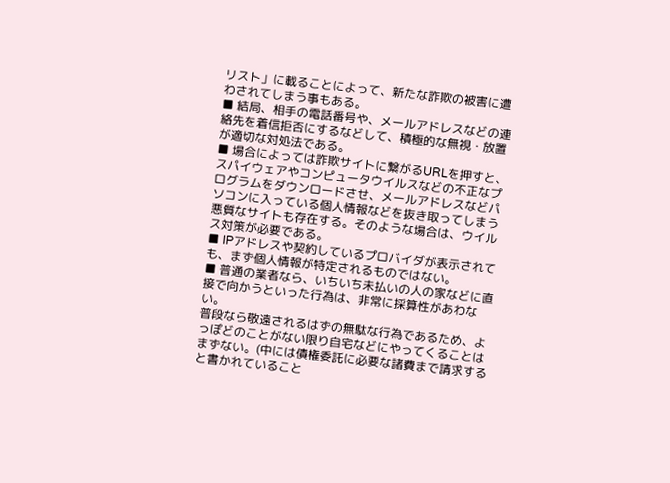リスト」に載ることによって、新たな詐欺の被害に遭わされてしまう事もある。
■ 結局、相手の電話番号や、メールアドレスなどの連絡先を着信拒否にするなどして、積極的な無視・放置が適切な対処法である。
■ 場合によっては詐欺サイトに繋がるURLを押すと、スパイウェアやコンピュータウイルスなどの不正なプログラムをダウンロードさせ、メールアドレスなどパソコンに入っている個人情報などを抜き取ってしまう悪質なサイトも存在する。そのような場合は、ウイルス対策が必要である。
■ IPアドレスや契約しているプロバイダが表示されても、まず個人情報が特定されるものではない。
■ 普通の業者なら、いちいち未払いの人の家などに直接で向かうといった行為は、非常に採算性があわない。
普段なら敬遠されるはずの無駄な行為であるため、よっぽどのことがない限り自宅などにやってくることはまずない。(中には債権委託に必要な諸費まで請求すると書かれていること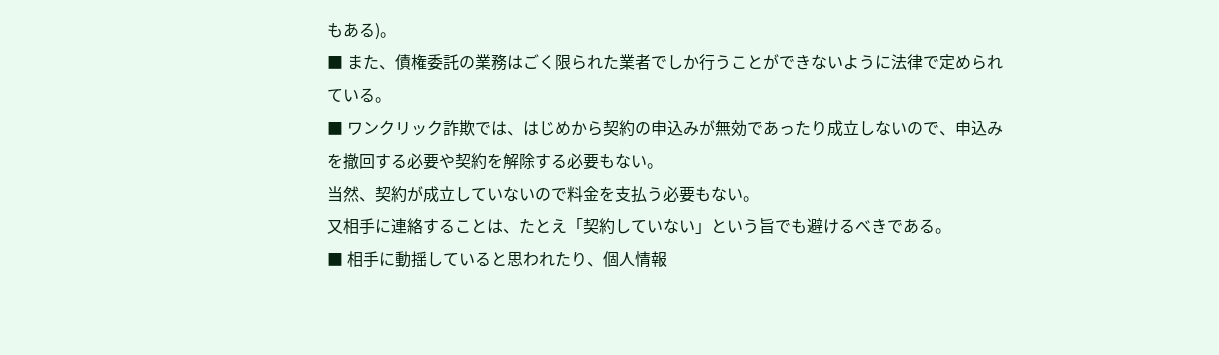もある)。
■ また、債権委託の業務はごく限られた業者でしか行うことができないように法律で定められている。
■ ワンクリック詐欺では、はじめから契約の申込みが無効であったり成立しないので、申込みを撤回する必要や契約を解除する必要もない。
当然、契約が成立していないので料金を支払う必要もない。
又相手に連絡することは、たとえ「契約していない」という旨でも避けるべきである。
■ 相手に動揺していると思われたり、個人情報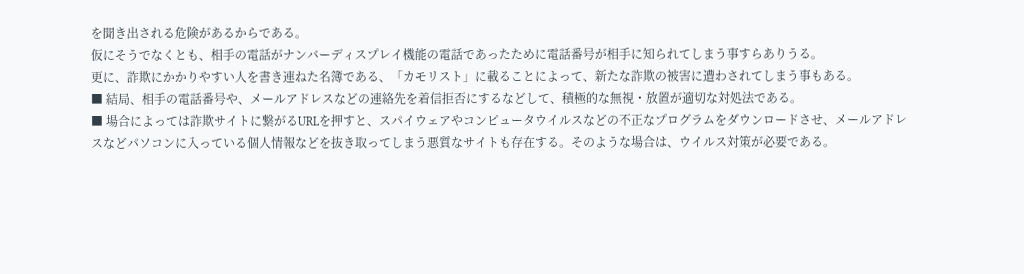を聞き出される危険があるからである。
仮にそうでなくとも、相手の電話がナンバーディスプレイ機能の電話であったために電話番号が相手に知られてしまう事すらありうる。
更に、詐欺にかかりやすい人を書き連ねた名簿である、「カモリスト」に載ることによって、新たな詐欺の被害に遭わされてしまう事もある。
■ 結局、相手の電話番号や、メールアドレスなどの連絡先を着信拒否にするなどして、積極的な無視・放置が適切な対処法である。
■ 場合によっては詐欺サイトに繋がるURLを押すと、スパイウェアやコンピュータウイルスなどの不正なプログラムをダウンロードさせ、メールアドレスなどパソコンに入っている個人情報などを抜き取ってしまう悪質なサイトも存在する。そのような場合は、ウイルス対策が必要である。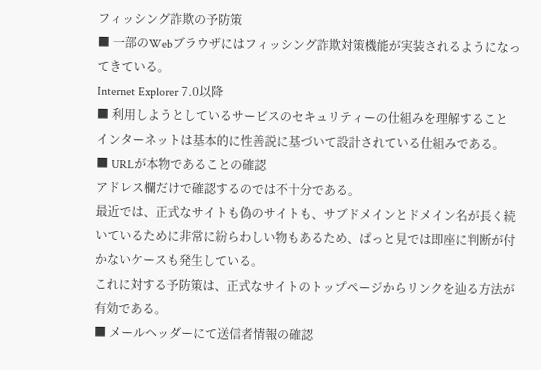フィッシング詐欺の予防策
■ 一部のWebブラウザにはフィッシング詐欺対策機能が実装されるようになってきている。
Internet Explorer 7.0以降
■ 利用しようとしているサービスのセキュリティーの仕組みを理解すること
インターネットは基本的に性善説に基づいて設計されている仕組みである。
■ URLが本物であることの確認
アドレス欄だけで確認するのでは不十分である。
最近では、正式なサイトも偽のサイトも、サブドメインとドメイン名が長く続いているために非常に紛らわしい物もあるため、ぱっと見では即座に判断が付かないケースも発生している。
これに対する予防策は、正式なサイトのトップページからリンクを辿る方法が有効である。
■ メールヘッダーにて送信者情報の確認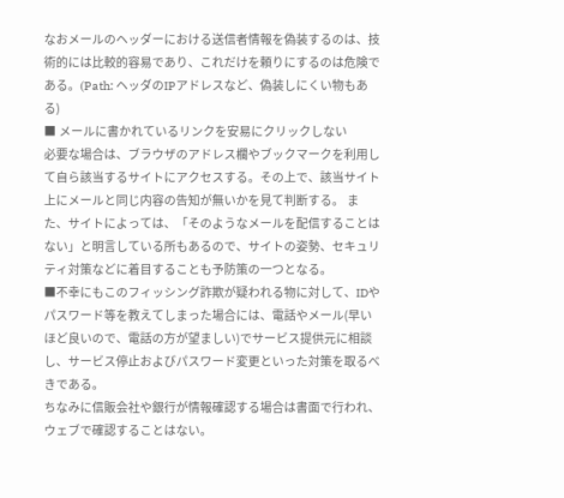なおメールのヘッダーにおける送信者情報を偽装するのは、技術的には比較的容易であり、これだけを頼りにするのは危険である。(Path: ヘッダのIPアドレスなど、偽装しにくい物もある)
■ メールに書かれているリンクを安易にクリックしない
必要な場合は、ブラウザのアドレス欄やブックマークを利用して自ら該当するサイトにアクセスする。その上で、該当サイト上にメールと同じ内容の告知が無いかを見て判断する。 また、サイトによっては、「そのようなメールを配信することはない」と明言している所もあるので、サイトの姿勢、セキュリティ対策などに着目することも予防策の一つとなる。
■不幸にもこのフィッシング詐欺が疑われる物に対して、IDやパスワード等を教えてしまった場合には、電話やメール(早いほど良いので、電話の方が望ましい)でサービス提供元に相談し、サービス停止およびパスワード変更といった対策を取るべきである。
ちなみに信販会社や銀行が情報確認する場合は書面で行われ、ウェブで確認することはない。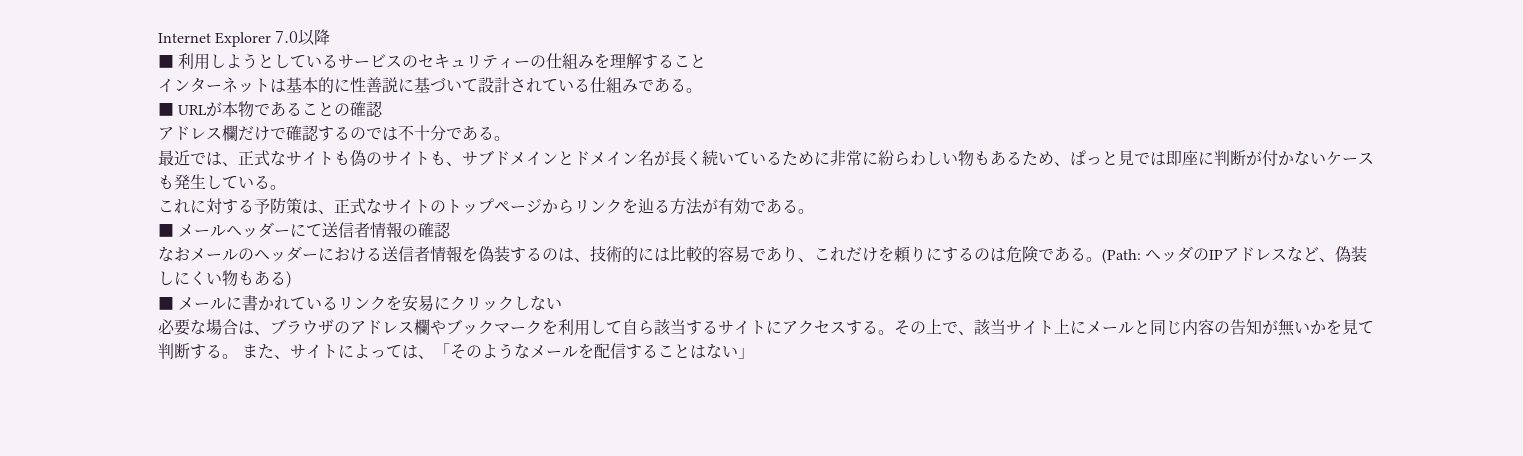Internet Explorer 7.0以降
■ 利用しようとしているサービスのセキュリティーの仕組みを理解すること
インターネットは基本的に性善説に基づいて設計されている仕組みである。
■ URLが本物であることの確認
アドレス欄だけで確認するのでは不十分である。
最近では、正式なサイトも偽のサイトも、サブドメインとドメイン名が長く続いているために非常に紛らわしい物もあるため、ぱっと見では即座に判断が付かないケースも発生している。
これに対する予防策は、正式なサイトのトップページからリンクを辿る方法が有効である。
■ メールヘッダーにて送信者情報の確認
なおメールのヘッダーにおける送信者情報を偽装するのは、技術的には比較的容易であり、これだけを頼りにするのは危険である。(Path: ヘッダのIPアドレスなど、偽装しにくい物もある)
■ メールに書かれているリンクを安易にクリックしない
必要な場合は、ブラウザのアドレス欄やブックマークを利用して自ら該当するサイトにアクセスする。その上で、該当サイト上にメールと同じ内容の告知が無いかを見て判断する。 また、サイトによっては、「そのようなメールを配信することはない」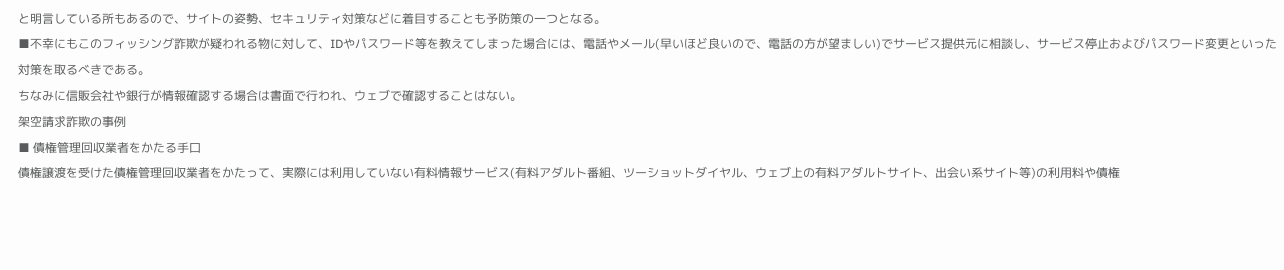と明言している所もあるので、サイトの姿勢、セキュリティ対策などに着目することも予防策の一つとなる。
■不幸にもこのフィッシング詐欺が疑われる物に対して、IDやパスワード等を教えてしまった場合には、電話やメール(早いほど良いので、電話の方が望ましい)でサービス提供元に相談し、サービス停止およびパスワード変更といった対策を取るべきである。
ちなみに信販会社や銀行が情報確認する場合は書面で行われ、ウェブで確認することはない。
架空請求詐欺の事例
■ 債権管理回収業者をかたる手口
債権譲渡を受けた債権管理回収業者をかたって、実際には利用していない有料情報サービス(有料アダルト番組、ツーショットダイヤル、ウェブ上の有料アダルトサイト、出会い系サイト等)の利用料や債権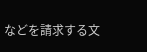などを請求する文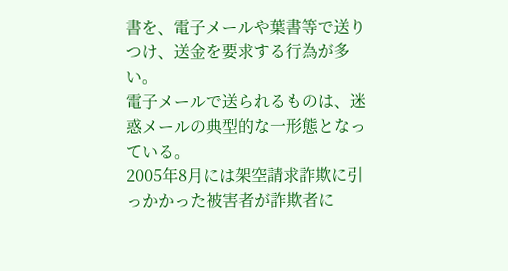書を、電子メールや葉書等で送りつけ、送金を要求する行為が多い。
電子メールで送られるものは、迷惑メールの典型的な一形態となっている。
2005年8月には架空請求詐欺に引っかかった被害者が詐欺者に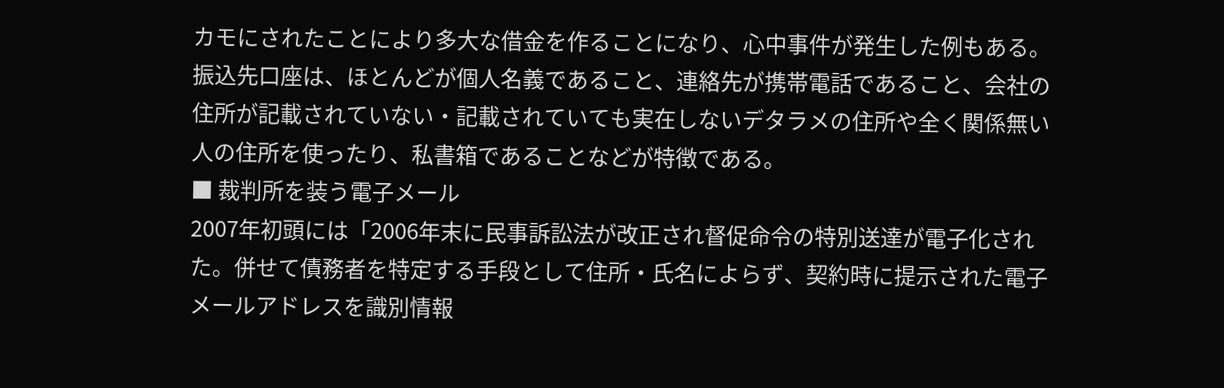カモにされたことにより多大な借金を作ることになり、心中事件が発生した例もある。
振込先口座は、ほとんどが個人名義であること、連絡先が携帯電話であること、会社の住所が記載されていない・記載されていても実在しないデタラメの住所や全く関係無い人の住所を使ったり、私書箱であることなどが特徴である。
■ 裁判所を装う電子メール
2007年初頭には「2006年末に民事訴訟法が改正され督促命令の特別送達が電子化された。併せて債務者を特定する手段として住所・氏名によらず、契約時に提示された電子メールアドレスを識別情報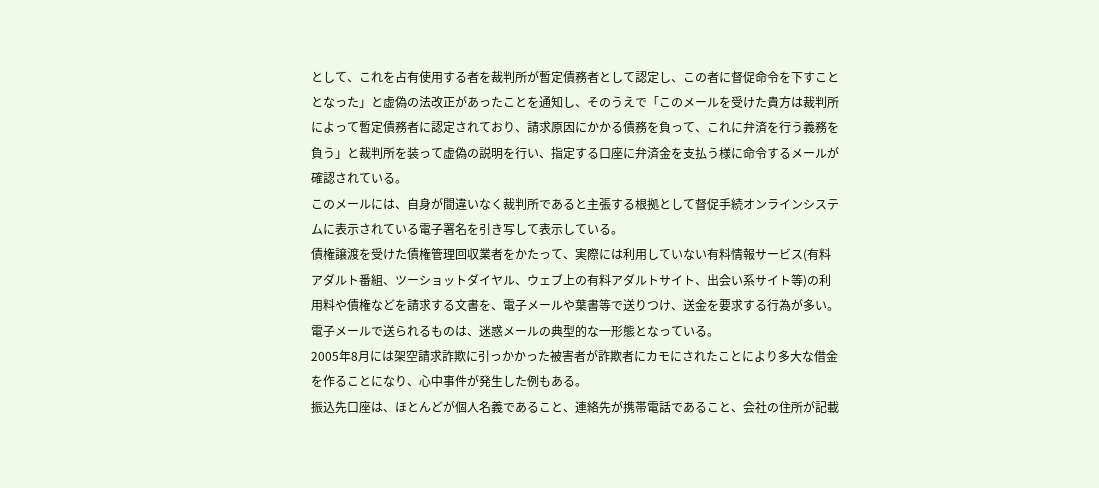として、これを占有使用する者を裁判所が暫定債務者として認定し、この者に督促命令を下すこととなった」と虚偽の法改正があったことを通知し、そのうえで「このメールを受けた貴方は裁判所によって暫定債務者に認定されており、請求原因にかかる債務を負って、これに弁済を行う義務を負う」と裁判所を装って虚偽の説明を行い、指定する口座に弁済金を支払う様に命令するメールが確認されている。
このメールには、自身が間違いなく裁判所であると主張する根拠として督促手続オンラインシステムに表示されている電子署名を引き写して表示している。
債権譲渡を受けた債権管理回収業者をかたって、実際には利用していない有料情報サービス(有料アダルト番組、ツーショットダイヤル、ウェブ上の有料アダルトサイト、出会い系サイト等)の利用料や債権などを請求する文書を、電子メールや葉書等で送りつけ、送金を要求する行為が多い。
電子メールで送られるものは、迷惑メールの典型的な一形態となっている。
2005年8月には架空請求詐欺に引っかかった被害者が詐欺者にカモにされたことにより多大な借金を作ることになり、心中事件が発生した例もある。
振込先口座は、ほとんどが個人名義であること、連絡先が携帯電話であること、会社の住所が記載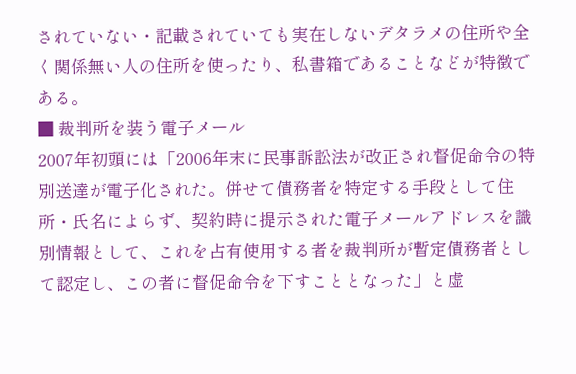されていない・記載されていても実在しないデタラメの住所や全く関係無い人の住所を使ったり、私書箱であることなどが特徴である。
■ 裁判所を装う電子メール
2007年初頭には「2006年末に民事訴訟法が改正され督促命令の特別送達が電子化された。併せて債務者を特定する手段として住所・氏名によらず、契約時に提示された電子メールアドレスを識別情報として、これを占有使用する者を裁判所が暫定債務者として認定し、この者に督促命令を下すこととなった」と虚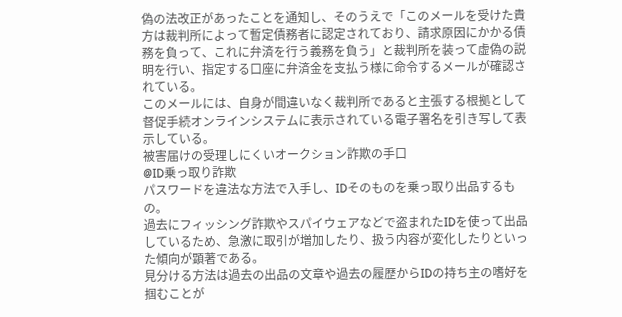偽の法改正があったことを通知し、そのうえで「このメールを受けた貴方は裁判所によって暫定債務者に認定されており、請求原因にかかる債務を負って、これに弁済を行う義務を負う」と裁判所を装って虚偽の説明を行い、指定する口座に弁済金を支払う様に命令するメールが確認されている。
このメールには、自身が間違いなく裁判所であると主張する根拠として督促手続オンラインシステムに表示されている電子署名を引き写して表示している。
被害届けの受理しにくいオークション詐欺の手口
@ID乗っ取り詐欺
パスワードを違法な方法で入手し、IDそのものを乗っ取り出品するもの。
過去にフィッシング詐欺やスパイウェアなどで盗まれたIDを使って出品しているため、急激に取引が増加したり、扱う内容が変化したりといった傾向が顕著である。
見分ける方法は過去の出品の文章や過去の履歴からIDの持ち主の嗜好を掴むことが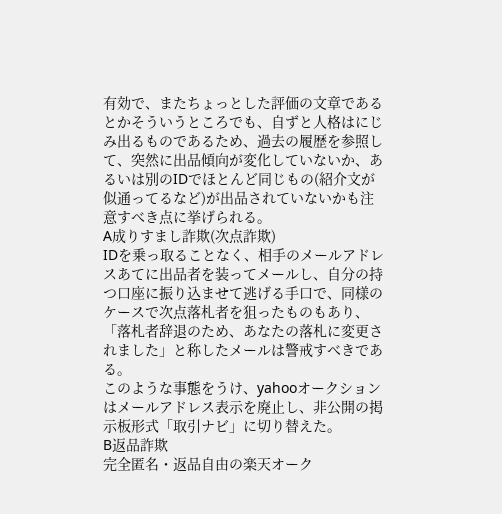有効で、またちょっとした評価の文章であるとかそういうところでも、自ずと人格はにじみ出るものであるため、過去の履歴を参照して、突然に出品傾向が変化していないか、あるいは別のIDでほとんど同じもの(紹介文が似通ってるなど)が出品されていないかも注意すべき点に挙げられる。
A成りすまし詐欺(次点詐欺)
IDを乗っ取ることなく、相手のメールアドレスあてに出品者を装ってメールし、自分の持つ口座に振り込ませて逃げる手口で、同様のケースで次点落札者を狙ったものもあり、「落札者辞退のため、あなたの落札に変更されました」と称したメールは警戒すべきである。
このような事態をうけ、yahooオークションはメールアドレス表示を廃止し、非公開の掲示板形式「取引ナビ」に切り替えた。
B返品詐欺
完全匿名・返品自由の楽天オーク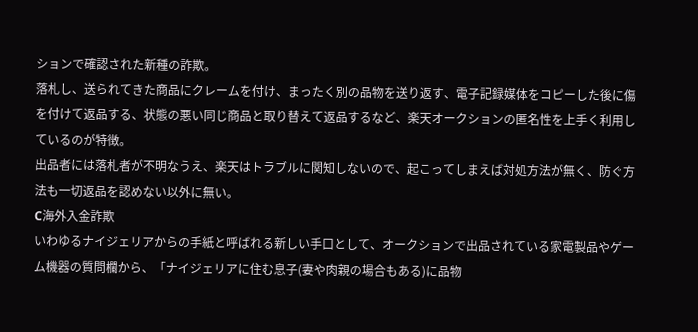ションで確認された新種の詐欺。
落札し、送られてきた商品にクレームを付け、まったく別の品物を送り返す、電子記録媒体をコピーした後に傷を付けて返品する、状態の悪い同じ商品と取り替えて返品するなど、楽天オークションの匿名性を上手く利用しているのが特徴。
出品者には落札者が不明なうえ、楽天はトラブルに関知しないので、起こってしまえば対処方法が無く、防ぐ方法も一切返品を認めない以外に無い。
C海外入金詐欺
いわゆるナイジェリアからの手紙と呼ばれる新しい手口として、オークションで出品されている家電製品やゲーム機器の質問欄から、「ナイジェリアに住む息子(妻や肉親の場合もある)に品物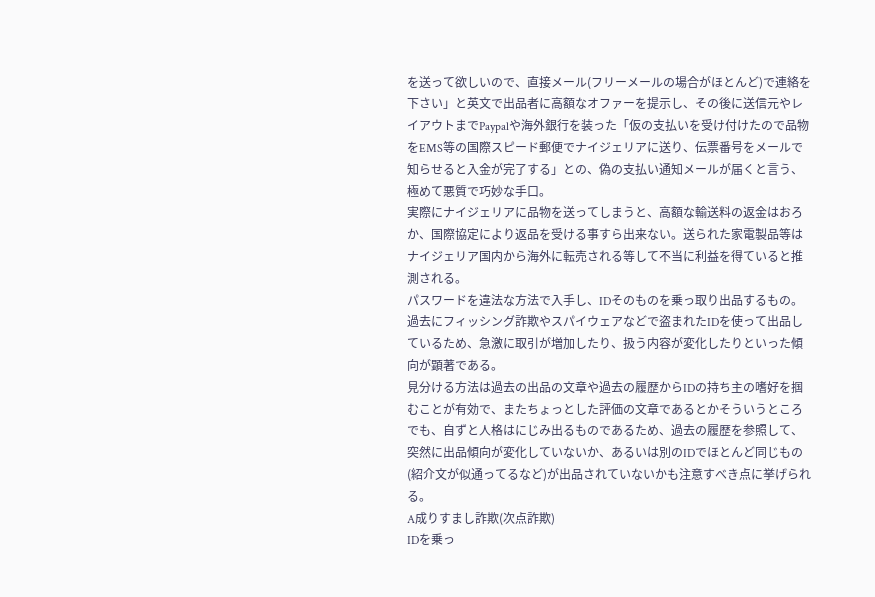を送って欲しいので、直接メール(フリーメールの場合がほとんど)で連絡を下さい」と英文で出品者に高額なオファーを提示し、その後に送信元やレイアウトまでPaypalや海外銀行を装った「仮の支払いを受け付けたので品物をEMS等の国際スピード郵便でナイジェリアに送り、伝票番号をメールで知らせると入金が完了する」との、偽の支払い通知メールが届くと言う、極めて悪質で巧妙な手口。
実際にナイジェリアに品物を送ってしまうと、高額な輸送料の返金はおろか、国際協定により返品を受ける事すら出来ない。送られた家電製品等はナイジェリア国内から海外に転売される等して不当に利益を得ていると推測される。
パスワードを違法な方法で入手し、IDそのものを乗っ取り出品するもの。
過去にフィッシング詐欺やスパイウェアなどで盗まれたIDを使って出品しているため、急激に取引が増加したり、扱う内容が変化したりといった傾向が顕著である。
見分ける方法は過去の出品の文章や過去の履歴からIDの持ち主の嗜好を掴むことが有効で、またちょっとした評価の文章であるとかそういうところでも、自ずと人格はにじみ出るものであるため、過去の履歴を参照して、突然に出品傾向が変化していないか、あるいは別のIDでほとんど同じもの(紹介文が似通ってるなど)が出品されていないかも注意すべき点に挙げられる。
A成りすまし詐欺(次点詐欺)
IDを乗っ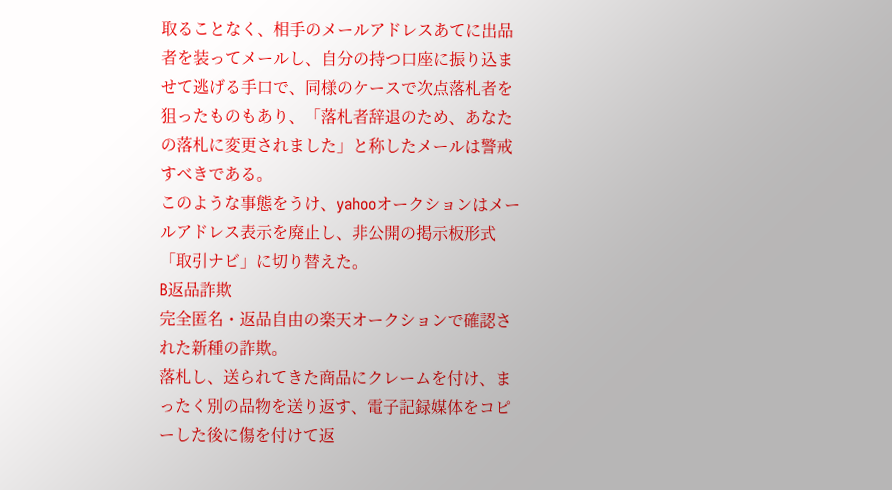取ることなく、相手のメールアドレスあてに出品者を装ってメールし、自分の持つ口座に振り込ませて逃げる手口で、同様のケースで次点落札者を狙ったものもあり、「落札者辞退のため、あなたの落札に変更されました」と称したメールは警戒すべきである。
このような事態をうけ、yahooオークションはメールアドレス表示を廃止し、非公開の掲示板形式「取引ナビ」に切り替えた。
B返品詐欺
完全匿名・返品自由の楽天オークションで確認された新種の詐欺。
落札し、送られてきた商品にクレームを付け、まったく別の品物を送り返す、電子記録媒体をコピーした後に傷を付けて返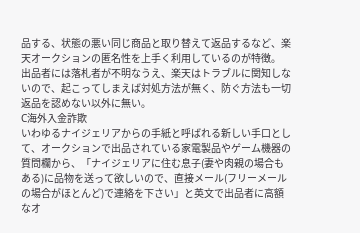品する、状態の悪い同じ商品と取り替えて返品するなど、楽天オークションの匿名性を上手く利用しているのが特徴。
出品者には落札者が不明なうえ、楽天はトラブルに関知しないので、起こってしまえば対処方法が無く、防ぐ方法も一切返品を認めない以外に無い。
C海外入金詐欺
いわゆるナイジェリアからの手紙と呼ばれる新しい手口として、オークションで出品されている家電製品やゲーム機器の質問欄から、「ナイジェリアに住む息子(妻や肉親の場合もある)に品物を送って欲しいので、直接メール(フリーメールの場合がほとんど)で連絡を下さい」と英文で出品者に高額なオ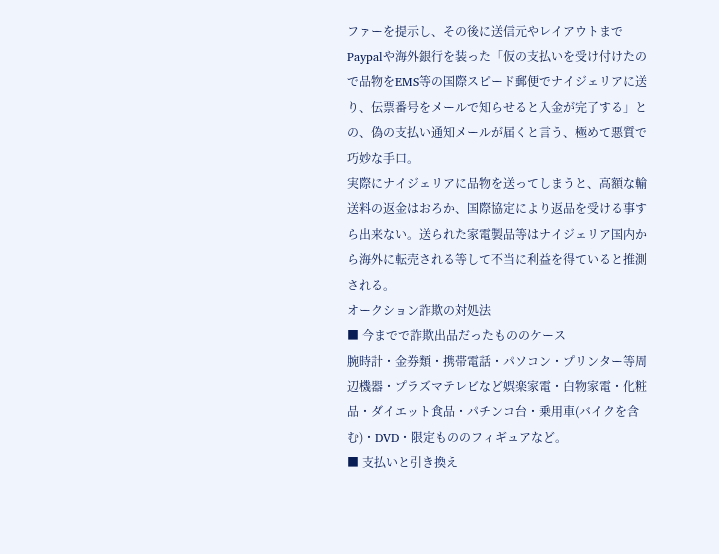ファーを提示し、その後に送信元やレイアウトまでPaypalや海外銀行を装った「仮の支払いを受け付けたので品物をEMS等の国際スピード郵便でナイジェリアに送り、伝票番号をメールで知らせると入金が完了する」との、偽の支払い通知メールが届くと言う、極めて悪質で巧妙な手口。
実際にナイジェリアに品物を送ってしまうと、高額な輸送料の返金はおろか、国際協定により返品を受ける事すら出来ない。送られた家電製品等はナイジェリア国内から海外に転売される等して不当に利益を得ていると推測される。
オークション詐欺の対処法
■ 今までで詐欺出品だったもののケース
腕時計・金券類・携帯電話・パソコン・プリンター等周辺機器・プラズマテレビなど娯楽家電・白物家電・化粧品・ダイエット食品・パチンコ台・乗用車(バイクを含む)・DVD・限定もののフィギュアなど。
■ 支払いと引き換え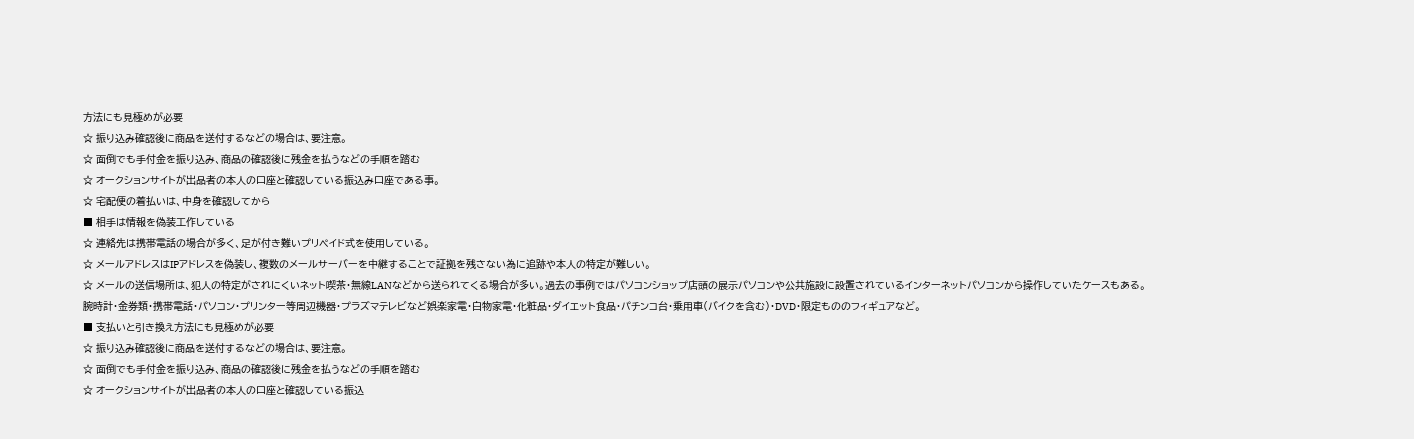方法にも見極めが必要
☆ 振り込み確認後に商品を送付するなどの場合は、要注意。
☆ 面倒でも手付金を振り込み、商品の確認後に残金を払うなどの手順を踏む
☆ オークションサイトが出品者の本人の口座と確認している振込み口座である事。
☆ 宅配便の着払いは、中身を確認してから
■ 相手は情報を偽装工作している
☆ 連絡先は携帯電話の場合が多く、足が付き難いプリペイド式を使用している。
☆ メールアドレスはIPアドレスを偽装し、複数のメールサーバーを中継することで証拠を残さない為に追跡や本人の特定が難しい。
☆ メールの送信場所は、犯人の特定がされにくいネット喫茶・無線LANなどから送られてくる場合が多い。過去の事例ではパソコンショップ店頭の展示パソコンや公共施設に設置されているインターネットパソコンから操作していたケースもある。
腕時計・金券類・携帯電話・パソコン・プリンター等周辺機器・プラズマテレビなど娯楽家電・白物家電・化粧品・ダイエット食品・パチンコ台・乗用車(バイクを含む)・DVD・限定もののフィギュアなど。
■ 支払いと引き換え方法にも見極めが必要
☆ 振り込み確認後に商品を送付するなどの場合は、要注意。
☆ 面倒でも手付金を振り込み、商品の確認後に残金を払うなどの手順を踏む
☆ オークションサイトが出品者の本人の口座と確認している振込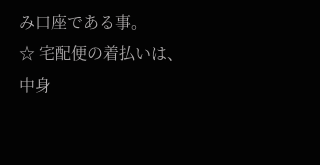み口座である事。
☆ 宅配便の着払いは、中身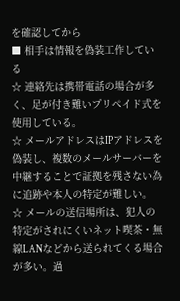を確認してから
■ 相手は情報を偽装工作している
☆ 連絡先は携帯電話の場合が多く、足が付き難いプリペイド式を使用している。
☆ メールアドレスはIPアドレスを偽装し、複数のメールサーバーを中継することで証拠を残さない為に追跡や本人の特定が難しい。
☆ メールの送信場所は、犯人の特定がされにくいネット喫茶・無線LANなどから送られてくる場合が多い。過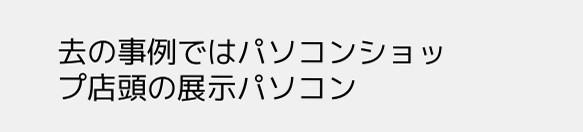去の事例ではパソコンショップ店頭の展示パソコン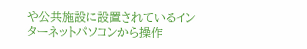や公共施設に設置されているインターネットパソコンから操作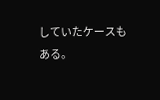していたケースもある。